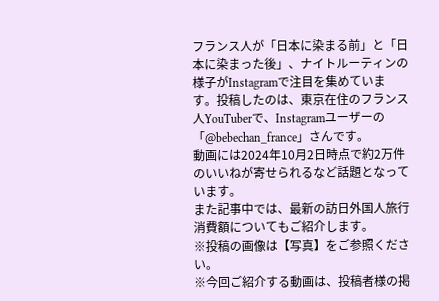フランス人が「日本に染まる前」と「日本に染まった後」、ナイトルーティンの様子がInstagramで注目を集めています。投稿したのは、東京在住のフランス人YouTuberで、Instagramユーザーの「@bebechan_france」さんです。
動画には2024年10月2日時点で約2万件のいいねが寄せられるなど話題となっています。
また記事中では、最新の訪日外国人旅行消費額についてもご紹介します。
※投稿の画像は【写真】をご参照ください。
※今回ご紹介する動画は、投稿者様の掲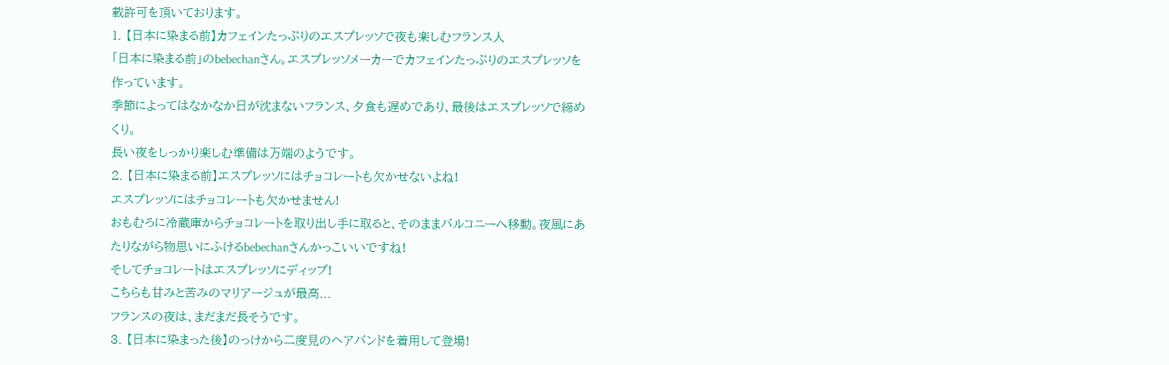載許可を頂いております。
1. 【日本に染まる前】カフェインたっぷりのエスプレッソで夜も楽しむフランス人
「日本に染まる前」のbebechanさん。エスプレッソメーカーでカフェインたっぷりのエスプレッソを作っています。
季節によってはなかなか日が沈まないフランス、夕食も遅めであり、最後はエスプレッソで締めくり。
長い夜をしっかり楽しむ準備は万端のようです。
2. 【日本に染まる前】エスプレッソにはチョコレートも欠かせないよね!
エスプレッソにはチョコレートも欠かせません!
おもむろに冷蔵庫からチョコレートを取り出し手に取ると、そのままバルコニーへ移動。夜風にあたりながら物思いにふけるbebechanさんかっこいいですね!
そしてチョコレートはエスプレッソにディップ!
こちらも甘みと苦みのマリアージュが最高...
フランスの夜は、まだまだ長そうです。
3. 【日本に染まった後】のっけから二度見のヘアバンドを着用して登場!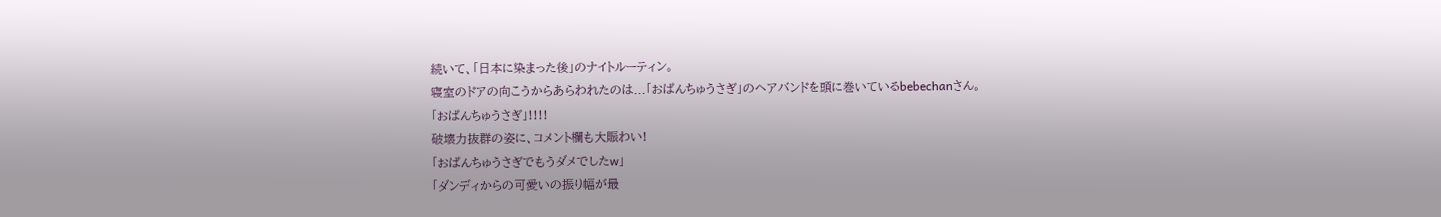続いて、「日本に染まった後」のナイトルーティン。
寝室のドアの向こうからあらわれたのは...「おぱんちゅうさぎ」のヘアバンドを頭に巻いているbebechanさん。
「おぱんちゅうさぎ」!!!!
破壊力抜群の姿に、コメント欄も大賑わい!
「おぱんちゅうさぎでもうダメでしたw」
「ダンディからの可愛いの振り幅が最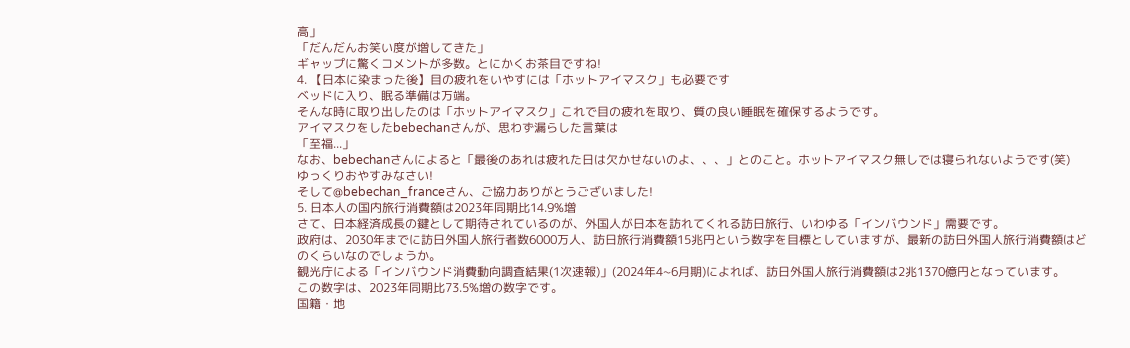高」
「だんだんお笑い度が増してきた」
ギャップに驚くコメントが多数。とにかくお茶目ですね!
4. 【日本に染まった後】目の疲れをいやすには「ホットアイマスク」も必要です
ベッドに入り、眠る準備は万端。
そんな時に取り出したのは「ホットアイマスク」これで目の疲れを取り、質の良い睡眠を確保するようです。
アイマスクをしたbebechanさんが、思わず漏らした言葉は
「至福...」
なお、bebechanさんによると「最後のあれは疲れた日は欠かせないのよ、、、」とのこと。ホットアイマスク無しでは寝られないようです(笑)
ゆっくりおやすみなさい!
そして@bebechan_franceさん、ご協力ありがとうございました!
5. 日本人の国内旅行消費額は2023年同期比14.9%増
さて、日本経済成長の鍵として期待されているのが、外国人が日本を訪れてくれる訪日旅行、いわゆる「インバウンド」需要です。
政府は、2030年までに訪日外国人旅行者数6000万人、訪日旅行消費額15兆円という数字を目標としていますが、最新の訪日外国人旅行消費額はどのくらいなのでしょうか。
観光庁による「インバウンド消費動向調査結果(1次速報)」(2024年4~6月期)によれば、訪日外国人旅行消費額は2兆1370億円となっています。
この数字は、2023年同期比73.5%増の数字です。
国籍・地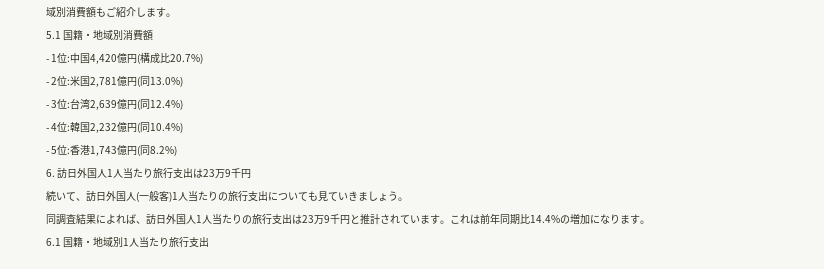域別消費額もご紹介します。
5.1 国籍・地域別消費額
- 1位:中国4,420億円(構成比20.7%)
- 2位:米国2,781億円(同13.0%)
- 3位:台湾2,639億円(同12.4%)
- 4位:韓国2,232億円(同10.4%)
- 5位:香港1,743億円(同8.2%)
6. 訪日外国人1人当たり旅行支出は23万9千円
続いて、訪日外国人(一般客)1人当たりの旅行支出についても見ていきましょう。
同調査結果によれば、訪日外国人1人当たりの旅行支出は23万9千円と推計されています。これは前年同期比14.4%の増加になります。
6.1 国籍・地域別1人当たり旅行支出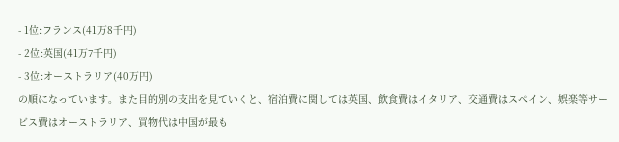- 1位:フランス(41万8千円)
- 2位:英国(41万7千円)
- 3位:オーストラリア(40万円)
の順になっています。また目的別の支出を見ていくと、宿泊費に関しては英国、飲食費はイタリア、交通費はスペイン、娯楽等サービス費はオーストラリア、買物代は中国が最も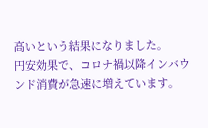高いという結果になりました。
円安効果で、コロナ禍以降インバウンド消費が急速に増えています。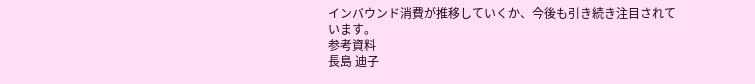インバウンド消費が推移していくか、今後も引き続き注目されています。
参考資料
長島 迪子